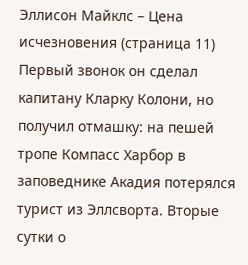Эллисон Майклс – Цена исчезновения (страница 11)
Первый звонок он сделал капитану Кларку Колони, но получил отмашку: на пешей тропе Компасс Харбор в заповеднике Акадия потерялся турист из Эллсворта. Вторые сутки о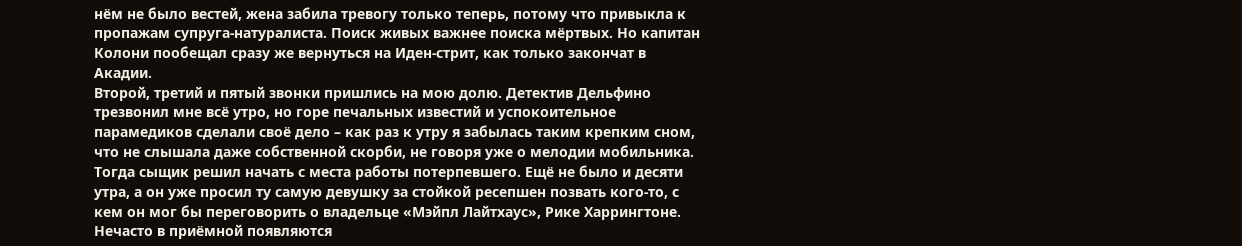нём не было вестей, жена забила тревогу только теперь, потому что привыкла к пропажам супруга-натуралиста. Поиск живых важнее поиска мёртвых. Но капитан Колони пообещал сразу же вернуться на Иден-стрит, как только закончат в Акадии.
Второй, третий и пятый звонки пришлись на мою долю. Детектив Дельфино трезвонил мне всё утро, но горе печальных известий и успокоительное парамедиков сделали своё дело – как раз к утру я забылась таким крепким сном, что не слышала даже собственной скорби, не говоря уже о мелодии мобильника.
Тогда сыщик решил начать с места работы потерпевшего. Ещё не было и десяти утра, а он уже просил ту самую девушку за стойкой ресепшен позвать кого-то, с кем он мог бы переговорить о владельце «Мэйпл Лайтхаус», Рике Харрингтоне. Нечасто в приёмной появляются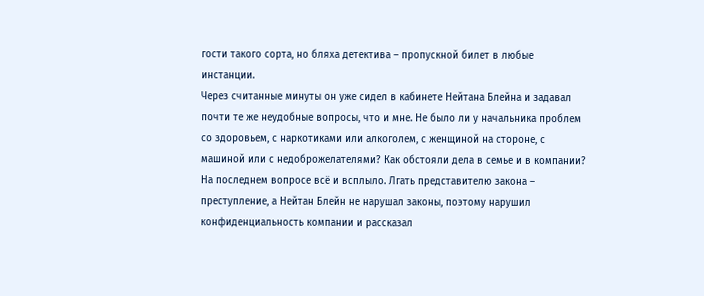гости такого сорта, но бляха детектива – пропускной билет в любые инстанции.
Через считанные минуты он уже сидел в кабинете Нейтана Блейна и задавал почти те же неудобные вопросы, что и мне. Не было ли у начальника проблем со здоровьем, с наркотиками или алкоголем, с женщиной на стороне, с машиной или с недоброжелателями? Как обстояли дела в семье и в компании? На последнем вопросе всё и всплыло. Лгать представителю закона – преступление, а Нейтан Блейн не нарушал законы, поэтому нарушил конфиденциальность компании и рассказал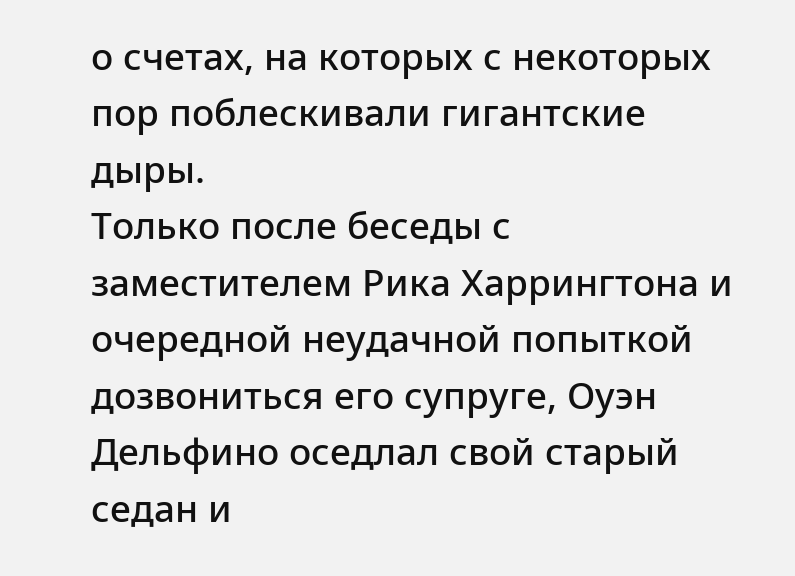о счетах, на которых с некоторых пор поблескивали гигантские дыры.
Только после беседы с заместителем Рика Харрингтона и очередной неудачной попыткой дозвониться его супруге, Оуэн Дельфино оседлал свой старый седан и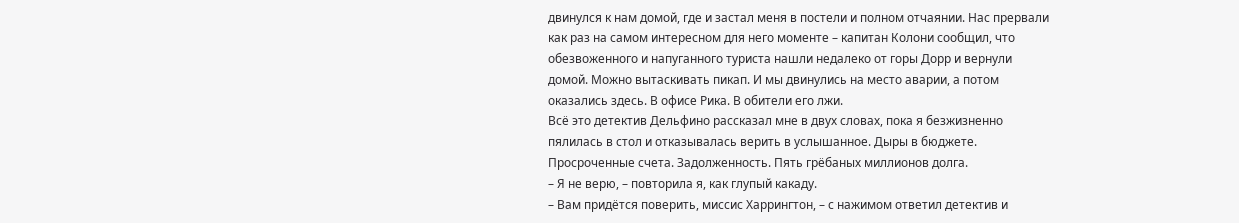двинулся к нам домой, где и застал меня в постели и полном отчаянии. Нас прервали как раз на самом интересном для него моменте – капитан Колони сообщил, что обезвоженного и напуганного туриста нашли недалеко от горы Дорр и вернули домой. Можно вытаскивать пикап. И мы двинулись на место аварии, а потом оказались здесь. В офисе Рика. В обители его лжи.
Всё это детектив Дельфино рассказал мне в двух словах, пока я безжизненно пялилась в стол и отказывалась верить в услышанное. Дыры в бюджете. Просроченные счета. Задолженность. Пять грёбаных миллионов долга.
– Я не верю, – повторила я, как глупый какаду.
– Вам придётся поверить, миссис Харрингтон, – с нажимом ответил детектив и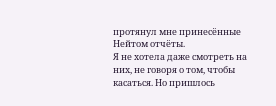протянул мне принесённые Нейтом отчёты.
Я не хотела даже смотреть на них, не говоря о том, чтобы касаться. Но пришлось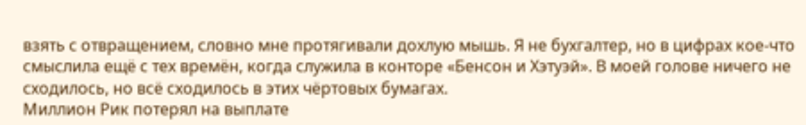взять с отвращением, словно мне протягивали дохлую мышь. Я не бухгалтер, но в цифрах кое-что смыслила ещё с тех времён, когда служила в конторе «Бенсон и Хэтуэй». В моей голове ничего не сходилось, но всё сходилось в этих чёртовых бумагах.
Миллион Рик потерял на выплате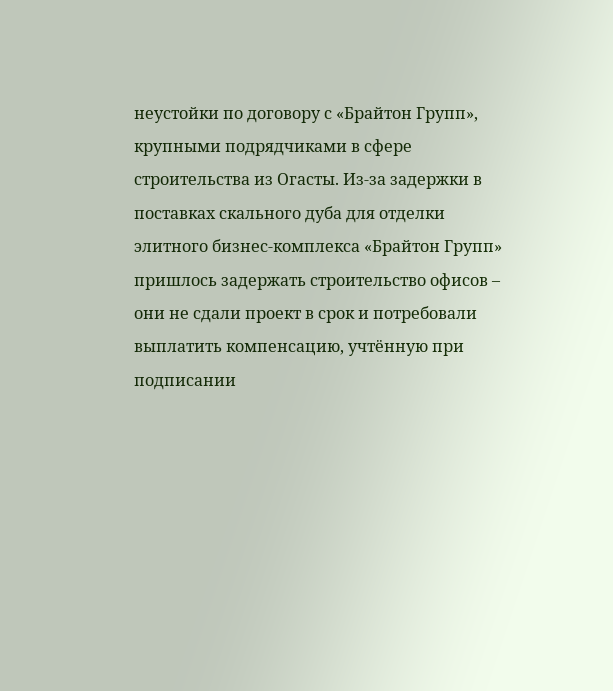неустойки по договору с «Брайтон Групп», крупными подрядчиками в сфере строительства из Огасты. Из-за задержки в поставках скального дуба для отделки элитного бизнес-комплекса «Брайтон Групп» пришлось задержать строительство офисов – они не сдали проект в срок и потребовали выплатить компенсацию, учтённую при подписании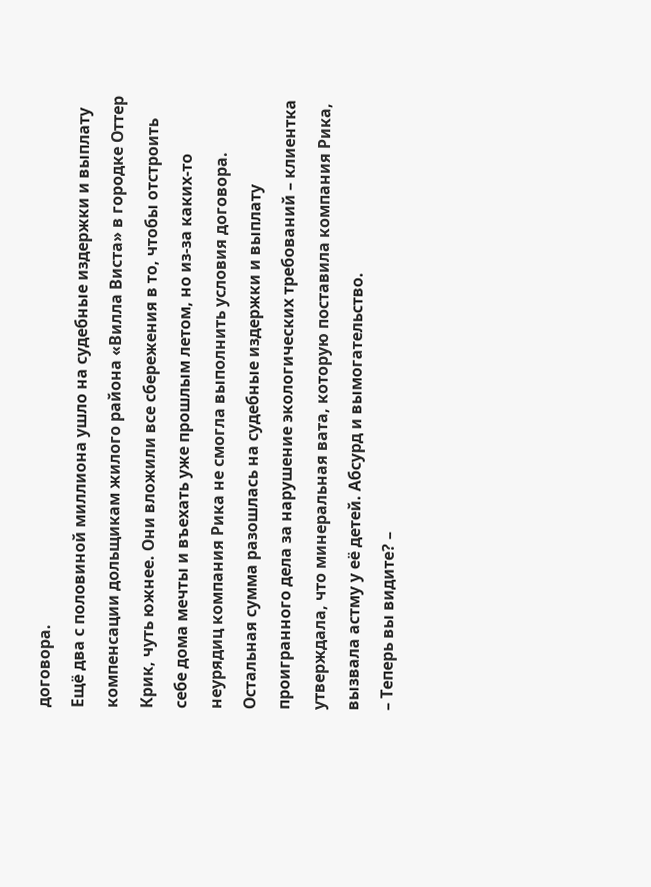договора.
Ещё два с половиной миллиона ушло на судебные издержки и выплату компенсации дольщикам жилого района «Вилла Виста» в городке Оттер Крик, чуть южнее. Они вложили все сбережения в то, чтобы отстроить себе дома мечты и въехать уже прошлым летом, но из-за каких-то неурядиц компания Рика не смогла выполнить условия договора.
Остальная сумма разошлась на судебные издержки и выплату проигранного дела за нарушение экологических требований – клиентка утверждала, что минеральная вата, которую поставила компания Рика, вызвала астму у её детей. Абсурд и вымогательство.
– Теперь вы видите? –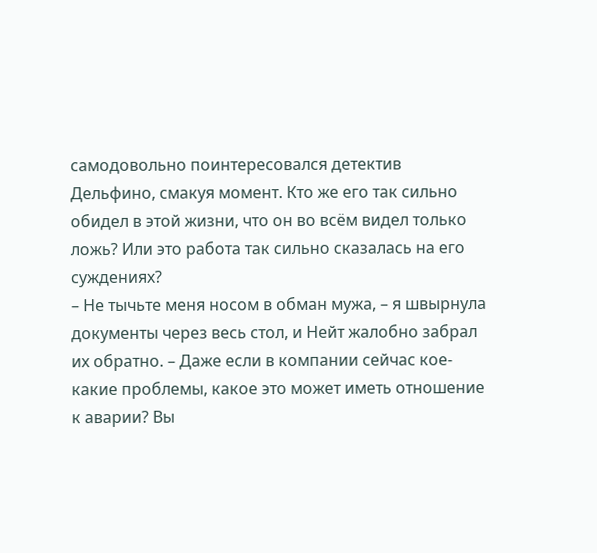самодовольно поинтересовался детектив Дельфино, смакуя момент. Кто же его так сильно обидел в этой жизни, что он во всём видел только ложь? Или это работа так сильно сказалась на его суждениях?
– Не тычьте меня носом в обман мужа, – я швырнула документы через весь стол, и Нейт жалобно забрал их обратно. – Даже если в компании сейчас кое-какие проблемы, какое это может иметь отношение к аварии? Вы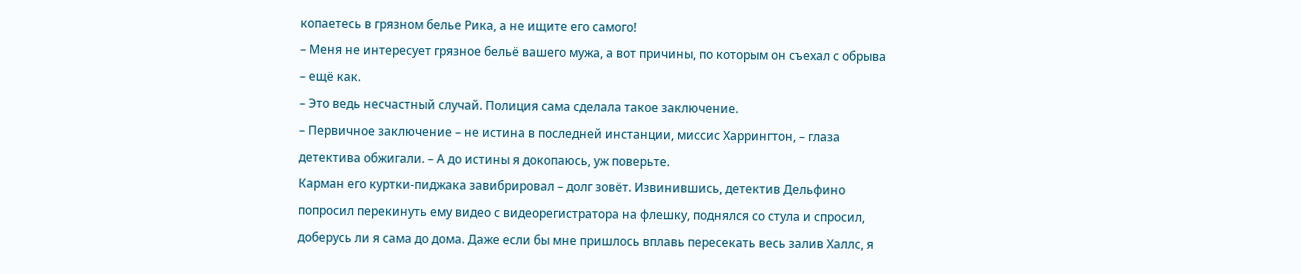копаетесь в грязном белье Рика, а не ищите его самого!
– Меня не интересует грязное бельё вашего мужа, а вот причины, по которым он съехал с обрыва – ещё как.
– Это ведь несчастный случай. Полиция сама сделала такое заключение.
– Первичное заключение – не истина в последней инстанции, миссис Харрингтон, – глаза детектива обжигали. – А до истины я докопаюсь, уж поверьте.
Карман его куртки-пиджака завибрировал – долг зовёт. Извинившись, детектив Дельфино попросил перекинуть ему видео с видеорегистратора на флешку, поднялся со стула и спросил, доберусь ли я сама до дома. Даже если бы мне пришлось вплавь пересекать весь залив Халлс, я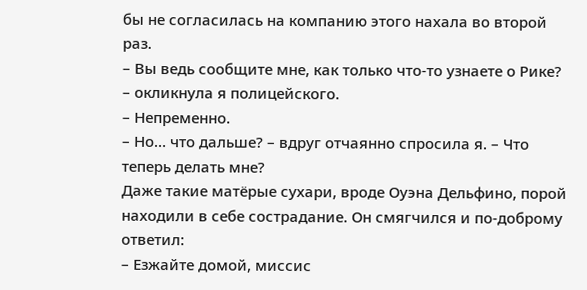бы не согласилась на компанию этого нахала во второй раз.
– Вы ведь сообщите мне, как только что-то узнаете о Рике? – окликнула я полицейского.
– Непременно.
– Но… что дальше? – вдруг отчаянно спросила я. – Что теперь делать мне?
Даже такие матёрые сухари, вроде Оуэна Дельфино, порой находили в себе сострадание. Он смягчился и по-доброму ответил:
– Езжайте домой, миссис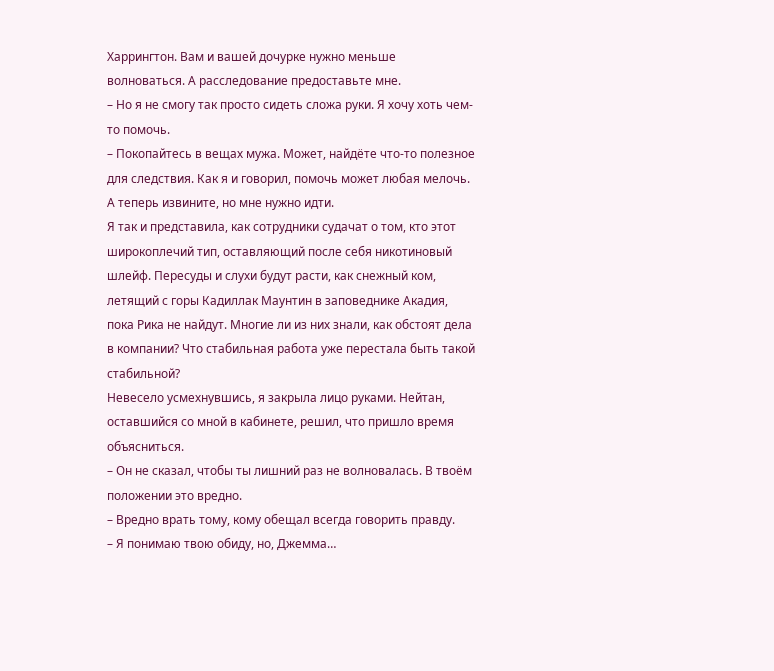Харрингтон. Вам и вашей дочурке нужно меньше волноваться. А расследование предоставьте мне.
– Но я не смогу так просто сидеть сложа руки. Я хочу хоть чем-то помочь.
– Покопайтесь в вещах мужа. Может, найдёте что-то полезное для следствия. Как я и говорил, помочь может любая мелочь. А теперь извините, но мне нужно идти.
Я так и представила, как сотрудники судачат о том, кто этот широкоплечий тип, оставляющий после себя никотиновый шлейф. Пересуды и слухи будут расти, как снежный ком, летящий с горы Кадиллак Маунтин в заповеднике Акадия, пока Рика не найдут. Многие ли из них знали, как обстоят дела в компании? Что стабильная работа уже перестала быть такой стабильной?
Невесело усмехнувшись, я закрыла лицо руками. Нейтан, оставшийся со мной в кабинете, решил, что пришло время объясниться.
– Он не сказал, чтобы ты лишний раз не волновалась. В твоём положении это вредно.
– Вредно врать тому, кому обещал всегда говорить правду.
– Я понимаю твою обиду, но, Джемма…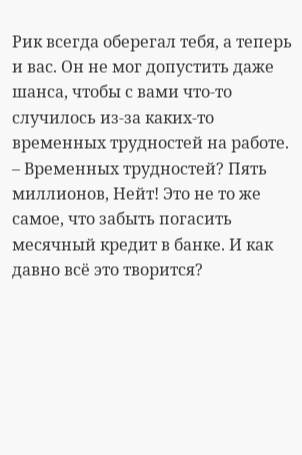Рик всегда оберегал тебя, а теперь и вас. Он не мог допустить даже шанса, чтобы с вами что-то случилось из-за каких-то временных трудностей на работе.
– Временных трудностей? Пять миллионов, Нейт! Это не то же самое, что забыть погасить месячный кредит в банке. И как давно всё это творится?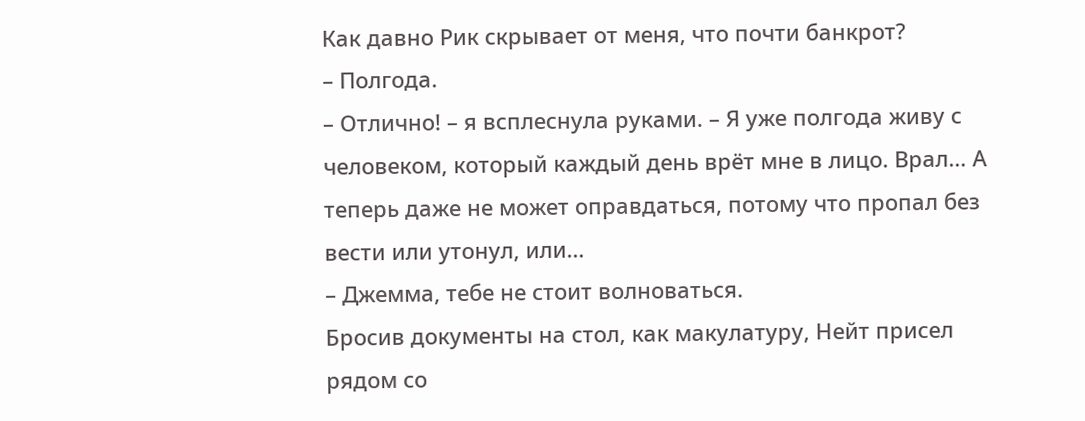Как давно Рик скрывает от меня, что почти банкрот?
– Полгода.
– Отлично! – я всплеснула руками. – Я уже полгода живу с человеком, который каждый день врёт мне в лицо. Врал… А теперь даже не может оправдаться, потому что пропал без вести или утонул, или…
– Джемма, тебе не стоит волноваться.
Бросив документы на стол, как макулатуру, Нейт присел рядом со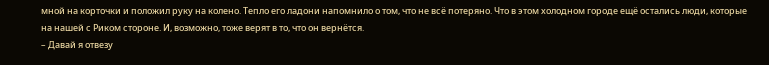мной на корточки и положил руку на колено. Тепло его ладони напомнило о том, что не всё потеряно. Что в этом холодном городе ещё остались люди, которые на нашей с Риком стороне. И, возможно, тоже верят в то, что он вернётся.
– Давай я отвезу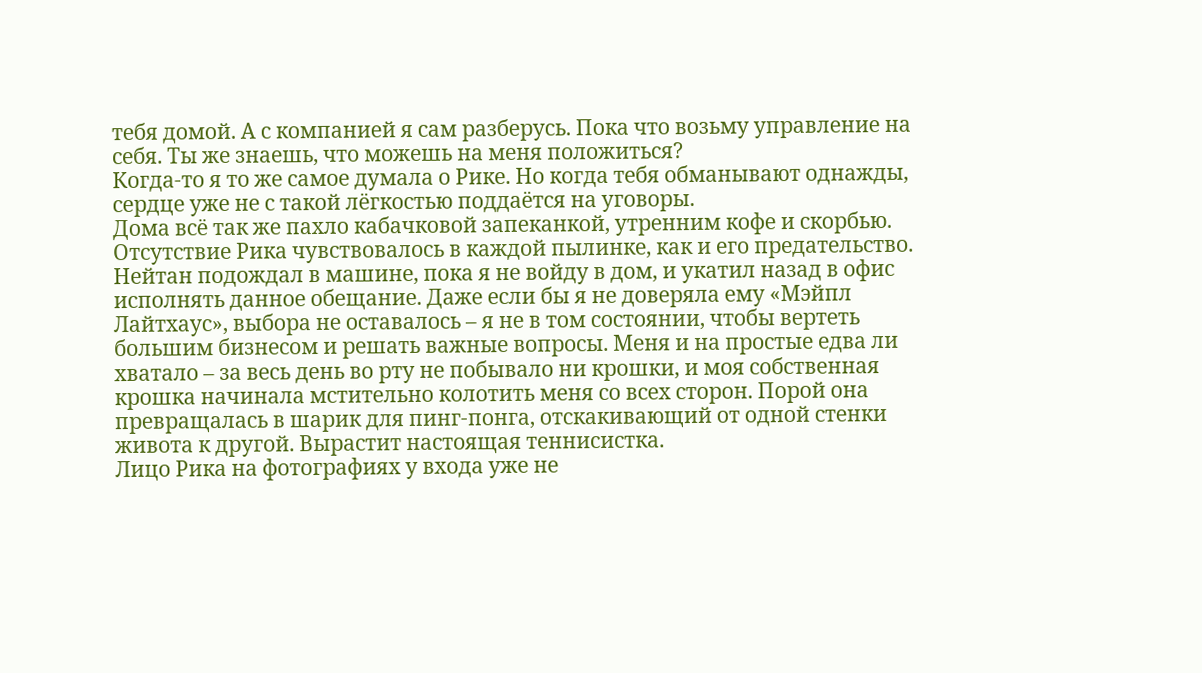тебя домой. А с компанией я сам разберусь. Пока что возьму управление на себя. Ты же знаешь, что можешь на меня положиться?
Когда-то я то же самое думала о Рике. Но когда тебя обманывают однажды, сердце уже не с такой лёгкостью поддаётся на уговоры.
Дома всё так же пахло кабачковой запеканкой, утренним кофе и скорбью. Отсутствие Рика чувствовалось в каждой пылинке, как и его предательство. Нейтан подождал в машине, пока я не войду в дом, и укатил назад в офис исполнять данное обещание. Даже если бы я не доверяла ему «Мэйпл Лайтхаус», выбора не оставалось – я не в том состоянии, чтобы вертеть большим бизнесом и решать важные вопросы. Меня и на простые едва ли хватало – за весь день во рту не побывало ни крошки, и моя собственная крошка начинала мстительно колотить меня со всех сторон. Порой она превращалась в шарик для пинг-понга, отскакивающий от одной стенки живота к другой. Вырастит настоящая теннисистка.
Лицо Рика на фотографиях у входа уже не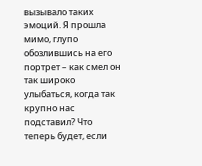вызывало таких эмоций. Я прошла мимо, глупо обозлившись на его портрет – как смел он так широко улыбаться, когда так крупно нас подставил? Что теперь будет, если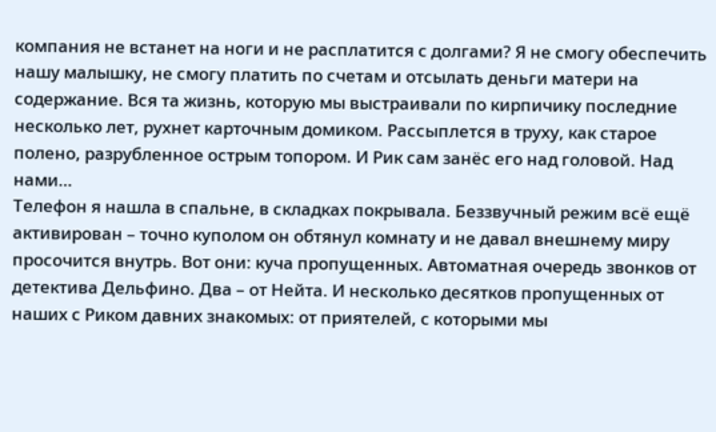компания не встанет на ноги и не расплатится с долгами? Я не смогу обеспечить нашу малышку, не смогу платить по счетам и отсылать деньги матери на содержание. Вся та жизнь, которую мы выстраивали по кирпичику последние несколько лет, рухнет карточным домиком. Рассыплется в труху, как старое полено, разрубленное острым топором. И Рик сам занёс его над головой. Над нами…
Телефон я нашла в спальне, в складках покрывала. Беззвучный режим всё ещё активирован – точно куполом он обтянул комнату и не давал внешнему миру просочится внутрь. Вот они: куча пропущенных. Автоматная очередь звонков от детектива Дельфино. Два – от Нейта. И несколько десятков пропущенных от наших с Риком давних знакомых: от приятелей, с которыми мы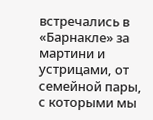встречались в «Барнакле» за мартини и устрицами, от семейной пары, с которыми мы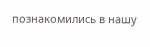познакомились в нашу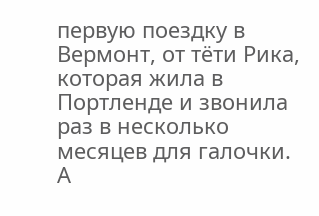первую поездку в Вермонт, от тёти Рика, которая жила в Портленде и звонила раз в несколько месяцев для галочки. А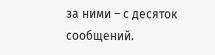за ними – с десяток сообщений.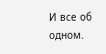И все об одном.